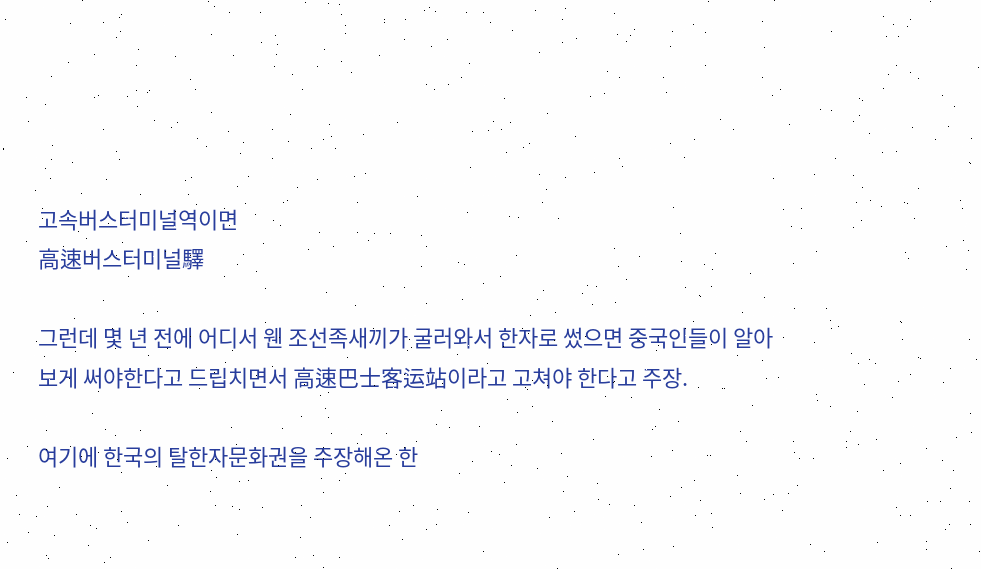고속버스터미널역이면
高速버스터미널驛

그런데 몇 년 전에 어디서 웬 조선족새끼가 굴러와서 한자로 썼으면 중국인들이 알아보게 써야한다고 드립치면서 高速巴士客运站이라고 고쳐야 한다고 주장.

여기에 한국의 탈한자문화권을 주장해온 한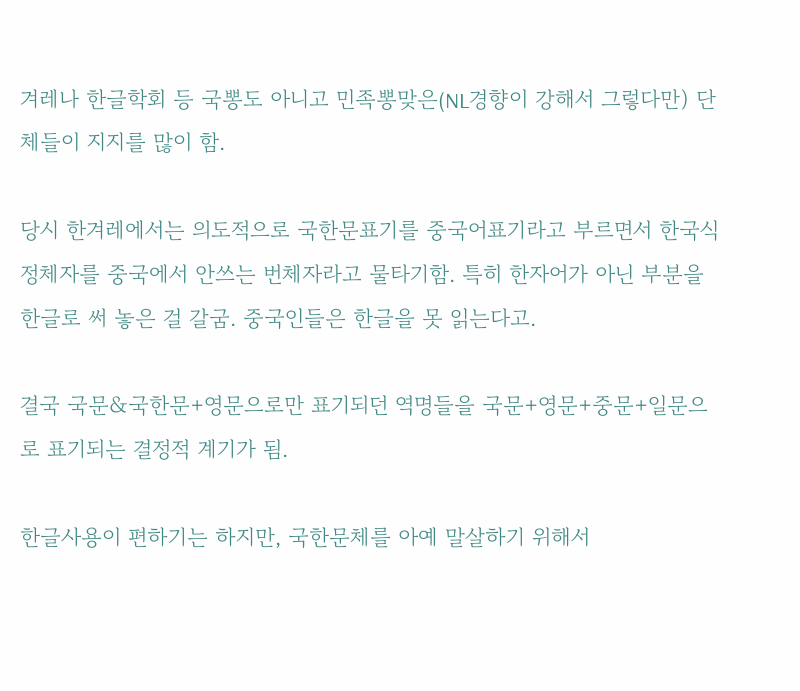겨레나 한글학회 등 국뽕도 아니고 민족뽕맞은(NL경향이 강해서 그렇다만) 단체들이 지지를 많이 함.

당시 한겨레에서는 의도적으로 국한문표기를 중국어표기라고 부르면서 한국식 정체자를 중국에서 안쓰는 번체자라고 물타기함. 특히 한자어가 아닌 부분을 한글로 써 놓은 걸 갈굼. 중국인들은 한글을 못 읽는다고.

결국 국문&국한문+영문으로만 표기되던 역명들을 국문+영문+중문+일문으로 표기되는 결정적 계기가 됨.

한글사용이 편하기는 하지만, 국한문체를 아예 말살하기 위해서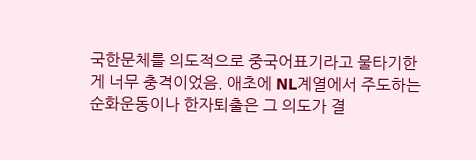국한문체를 의도적으로 중국어표기라고 물타기한게 너무 충격이었음. 애초에 NL계열에서 주도하는 순화운동이나 한자퇴출은 그 의도가 결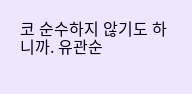코 순수하지 않기도 하니까. 유관순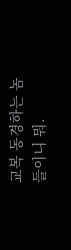교복 동경하는 놈들이니 뭐.